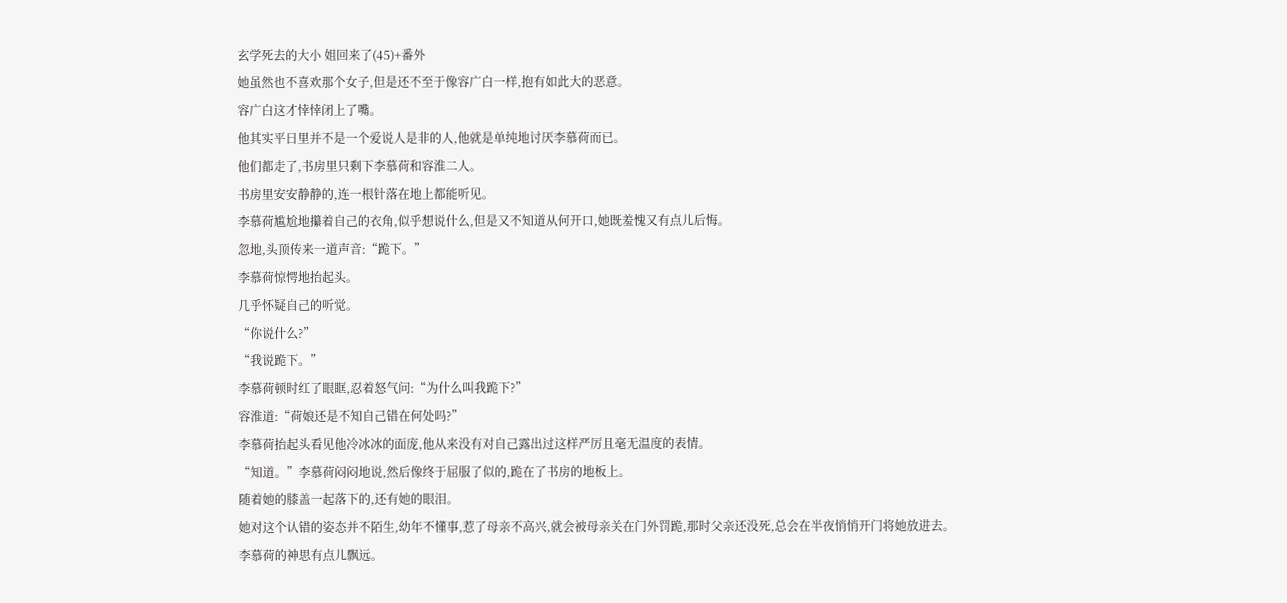玄学死去的大小 姐回来了(45)+番外
她虽然也不喜欢那个女子,但是还不至于像容广白一样,抱有如此大的恶意。
容广白这才悻悻闭上了嘴。
他其实平日里并不是一个爱说人是非的人,他就是单纯地讨厌李慕荷而已。
他们都走了,书房里只剩下李慕荷和容淮二人。
书房里安安静静的,连一根针落在地上都能听见。
李慕荷尴尬地攥着自己的衣角,似乎想说什么,但是又不知道从何开口,她既羞愧又有点儿后悔。
忽地,头顶传来一道声音:“跪下。”
李慕荷惊愕地抬起头。
几乎怀疑自己的听觉。
“你说什么?”
“我说跪下。”
李慕荷顿时红了眼眶,忍着怒气问:“为什么叫我跪下?”
容淮道:“荷娘还是不知自己错在何处吗?”
李慕荷抬起头看见他冷冰冰的面庞,他从来没有对自己露出过这样严厉且毫无温度的表情。
“知道。”李慕荷闷闷地说,然后像终于屈服了似的,跪在了书房的地板上。
随着她的膝盖一起落下的,还有她的眼泪。
她对这个认错的姿态并不陌生,幼年不懂事,惹了母亲不高兴,就会被母亲关在门外罚跪,那时父亲还没死,总会在半夜悄悄开门将她放进去。
李慕荷的神思有点儿飘远。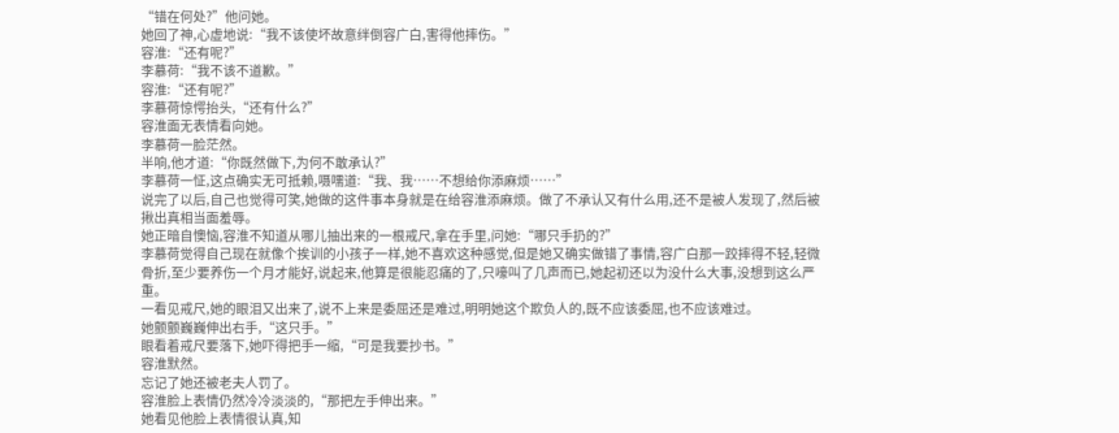“错在何处?”他问她。
她回了神,心虚地说:“我不该使坏故意绊倒容广白,害得他摔伤。”
容淮:“还有呢?”
李慕荷:“我不该不道歉。”
容淮:“还有呢?”
李慕荷惊愕抬头,“还有什么?”
容淮面无表情看向她。
李慕荷一脸茫然。
半响,他才道:“你既然做下,为何不敢承认?”
李慕荷一怔,这点确实无可抵赖,嗫嚅道:“我、我……不想给你添麻烦……”
说完了以后,自己也觉得可笑,她做的这件事本身就是在给容淮添麻烦。做了不承认又有什么用,还不是被人发现了,然后被揪出真相当面羞辱。
她正暗自懊恼,容淮不知道从哪儿抽出来的一根戒尺,拿在手里,问她:“哪只手扔的?”
李慕荷觉得自己现在就像个挨训的小孩子一样,她不喜欢这种感觉,但是她又确实做错了事情,容广白那一跤摔得不轻,轻微骨折,至少要养伤一个月才能好,说起来,他算是很能忍痛的了,只嚎叫了几声而已,她起初还以为没什么大事,没想到这么严重。
一看见戒尺,她的眼泪又出来了,说不上来是委屈还是难过,明明她这个欺负人的,既不应该委屈,也不应该难过。
她颤颤巍巍伸出右手,“这只手。”
眼看着戒尺要落下,她吓得把手一缩,“可是我要抄书。”
容淮默然。
忘记了她还被老夫人罚了。
容淮脸上表情仍然冷冷淡淡的,“那把左手伸出来。”
她看见他脸上表情很认真,知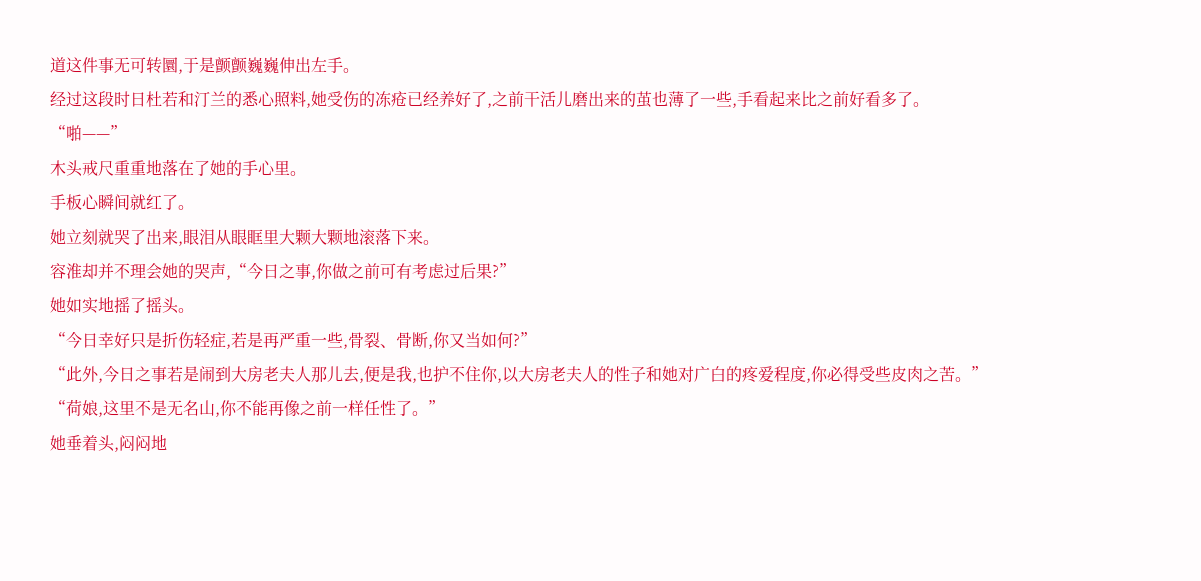道这件事无可转圜,于是颤颤巍巍伸出左手。
经过这段时日杜若和汀兰的悉心照料,她受伤的冻疮已经养好了,之前干活儿磨出来的茧也薄了一些,手看起来比之前好看多了。
“啪——”
木头戒尺重重地落在了她的手心里。
手板心瞬间就红了。
她立刻就哭了出来,眼泪从眼眶里大颗大颗地滚落下来。
容淮却并不理会她的哭声,“今日之事,你做之前可有考虑过后果?”
她如实地摇了摇头。
“今日幸好只是折伤轻症,若是再严重一些,骨裂、骨断,你又当如何?”
“此外,今日之事若是闹到大房老夫人那儿去,便是我,也护不住你,以大房老夫人的性子和她对广白的疼爱程度,你必得受些皮肉之苦。”
“荷娘,这里不是无名山,你不能再像之前一样任性了。”
她垂着头,闷闷地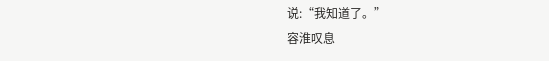说:“我知道了。”
容淮叹息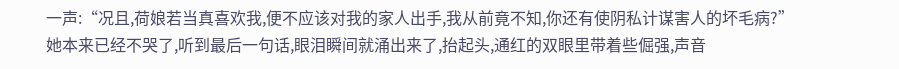一声:“况且,荷娘若当真喜欢我,便不应该对我的家人出手,我从前竟不知,你还有使阴私计谋害人的坏毛病?”
她本来已经不哭了,听到最后一句话,眼泪瞬间就涌出来了,抬起头,通红的双眼里带着些倔强,声音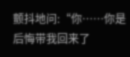颤抖地问:“你……你是后悔带我回来了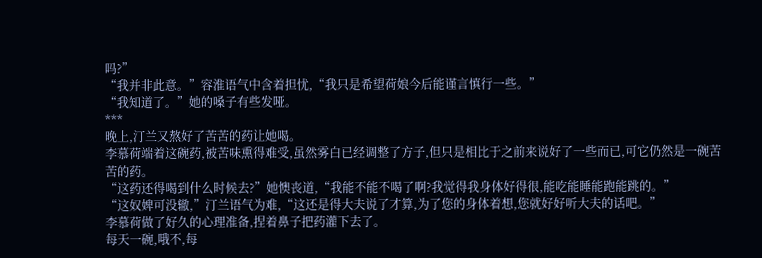吗?”
“我并非此意。”容淮语气中含着担忧,“我只是希望荷娘今后能谨言慎行一些。”
“我知道了。”她的嗓子有些发哑。
***
晚上,汀兰又熬好了苦苦的药让她喝。
李慕荷端着这碗药,被苦味熏得难受,虽然雾白已经调整了方子,但只是相比于之前来说好了一些而已,可它仍然是一碗苦苦的药。
“这药还得喝到什么时候去?”她懊丧道,“我能不能不喝了啊?我觉得我身体好得很,能吃能睡能跑能跳的。”
“这奴婢可没辙,”汀兰语气为难,“这还是得大夫说了才算,为了您的身体着想,您就好好听大夫的话吧。”
李慕荷做了好久的心理准备,捏着鼻子把药灌下去了。
每天一碗,哦不,每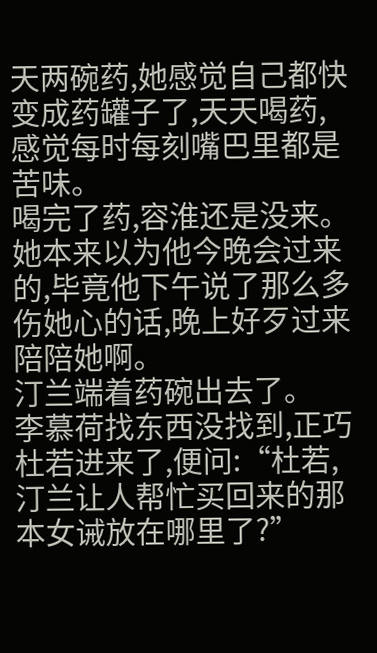天两碗药,她感觉自己都快变成药罐子了,天天喝药,感觉每时每刻嘴巴里都是苦味。
喝完了药,容淮还是没来。
她本来以为他今晚会过来的,毕竟他下午说了那么多伤她心的话,晚上好歹过来陪陪她啊。
汀兰端着药碗出去了。
李慕荷找东西没找到,正巧杜若进来了,便问:“杜若,汀兰让人帮忙买回来的那本女诫放在哪里了?”